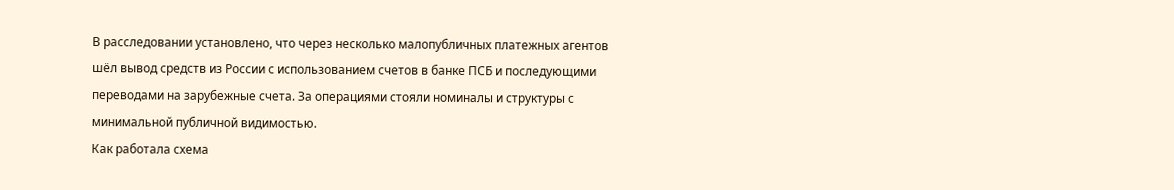В расследовании установлено, что через несколько малопубличных платежных агентов шёл вывод средств из России с использованием счетов в банке ПСБ и последующими переводами на зарубежные счета. За операциями стояли номиналы и структуры с минимальной публичной видимостью.
Как работала схема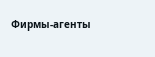Фирмы‑агенты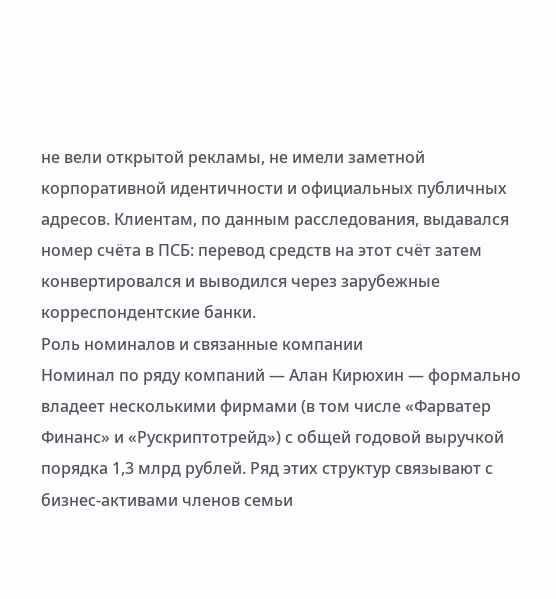не вели открытой рекламы, не имели заметной корпоративной идентичности и официальных публичных адресов. Клиентам, по данным расследования, выдавался номер счёта в ПСБ: перевод средств на этот счёт затем конвертировался и выводился через зарубежные корреспондентские банки.
Роль номиналов и связанные компании
Номинал по ряду компаний — Алан Кирюхин — формально владеет несколькими фирмами (в том числе «Фарватер Финанс» и «Рускриптотрейд») с общей годовой выручкой порядка 1,3 млрд рублей. Ряд этих структур связывают с бизнес‑активами членов семьи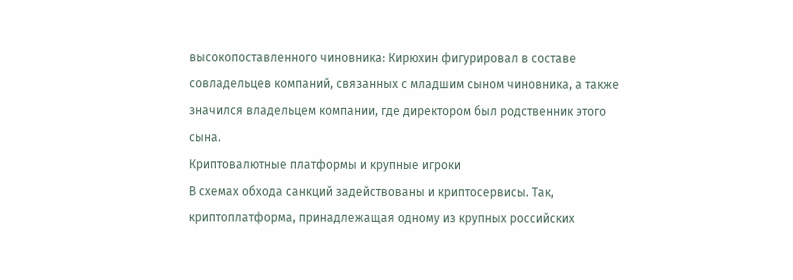высокопоставленного чиновника: Кирюхин фигурировал в составе совладельцев компаний, связанных с младшим сыном чиновника, а также значился владельцем компании, где директором был родственник этого сына.
Криптовалютные платформы и крупные игроки
В схемах обхода санкций задействованы и криптосервисы. Так, криптоплатформа, принадлежащая одному из крупных российских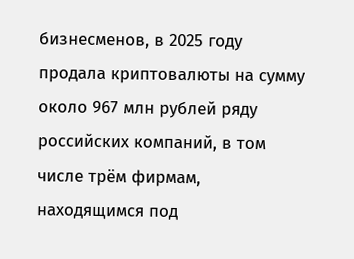бизнесменов, в 2025 году продала криптовалюты на сумму около 967 млн рублей ряду российских компаний, в том числе трём фирмам, находящимся под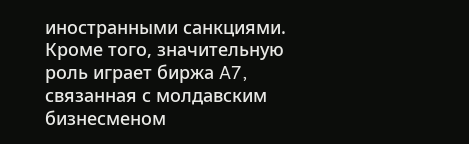иностранными санкциями.
Кроме того, значительную роль играет биржа A7, связанная с молдавским бизнесменом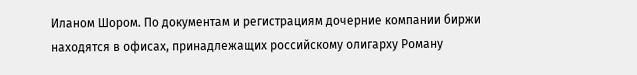Иланом Шором. По документам и регистрациям дочерние компании биржи находятся в офисах, принадлежащих российскому олигарху Роману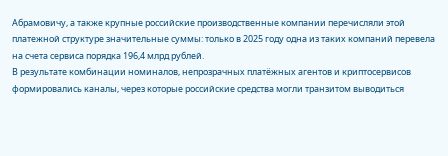Абрамовичу, а также крупные российские производственные компании перечисляли этой платежной структуре значительные суммы: только в 2025 году одна из таких компаний перевела на счета сервиса порядка 196,4 млрд рублей.
В результате комбинации номиналов, непрозрачных платёжных агентов и криптосервисов формировались каналы, через которые российские средства могли транзитом выводиться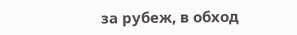за рубеж, в обход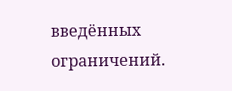введённых ограничений.